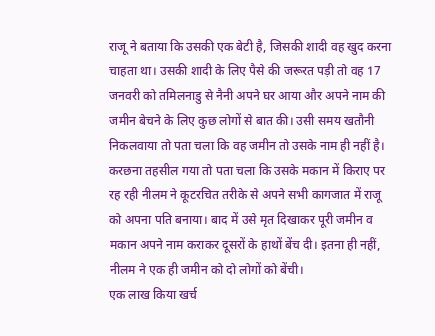राजू ने बताया कि उसकी एक बेटी है, जिसकी शादी वह खुद करना चाहता था। उसकी शादी के लिए पैसे की जरूरत पड़ी तो वह 17 जनवरी को तमिलनाडु से नैनी अपने घर आया और अपने नाम की जमीन बेचने के लिए कुछ लोगों से बात की। उसी समय खतौनी निकलवाया तो पता चला कि वह जमीन तो उसके नाम ही नहीं है। करछना तहसील गया तो पता चला कि उसके मकान में किराए पर रह रही नीलम ने कूटरचित तरीके से अपने सभी कागजात में राजू को अपना पति बनाया। बाद में उसे मृत दिखाकर पूरी जमीन व मकान अपने नाम कराकर दूसरों के हाथों बेंच दी। इतना ही नहीं, नीलम ने एक ही जमीन को दो लोगों को बेंची।
एक लाख किया खर्च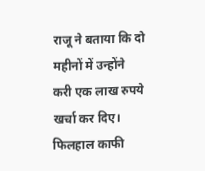राजू ने बताया कि दो महीनों में उन्होंने करी एक लाख रुपये खर्चा कर दिए। फिलहाल काफी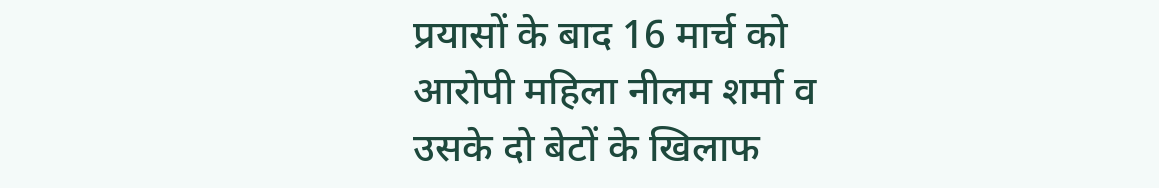प्रयासों के बाद 16 मार्च को आरोपी महिला नीलम शर्मा व उसके दो बेटों के खिलाफ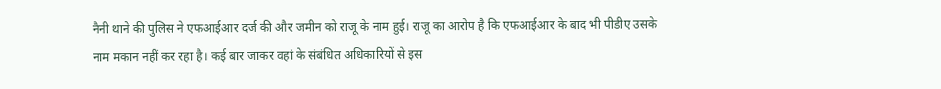नैनी थाने की पुलिस ने एफआईआर दर्ज की और जमीन को राजू के नाम हुई। राजू का आरोप है कि एफआईआर के बाद भी पीडीए उसके नाम मकान नहीं कर रहा है। कई बार जाकर वहां के संबंधित अधिकारियों से इस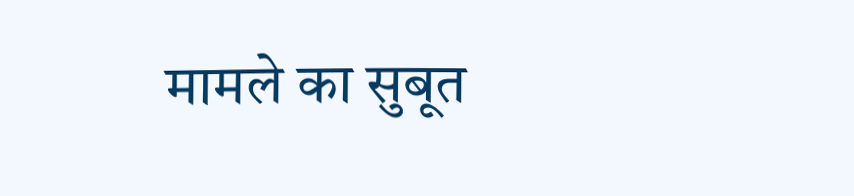मामले का सुबूत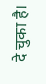दे चुका है।